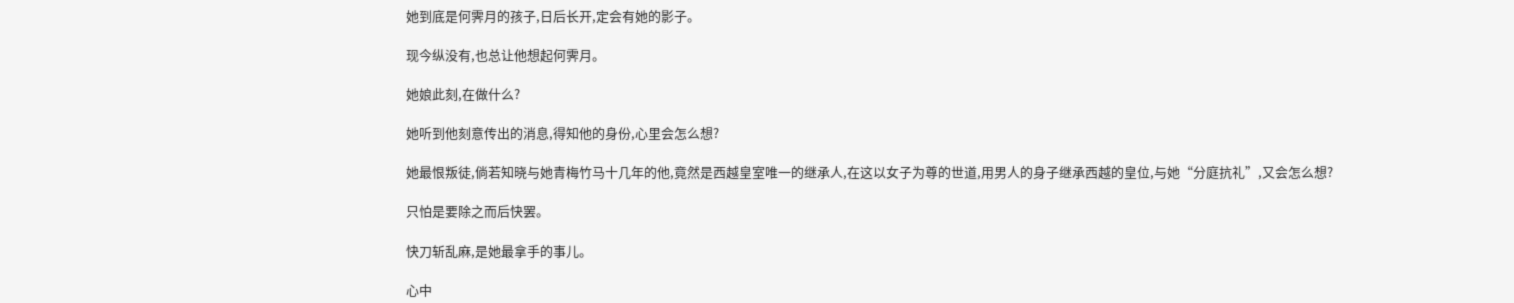她到底是何霁月的孩子,日后长开,定会有她的影子。

现今纵没有,也总让他想起何霁月。

她娘此刻,在做什么?

她听到他刻意传出的消息,得知他的身份,心里会怎么想?

她最恨叛徒,倘若知晓与她青梅竹马十几年的他,竟然是西越皇室唯一的继承人,在这以女子为尊的世道,用男人的身子继承西越的皇位,与她“分庭抗礼”,又会怎么想?

只怕是要除之而后快罢。

快刀斩乱麻,是她最拿手的事儿。

心中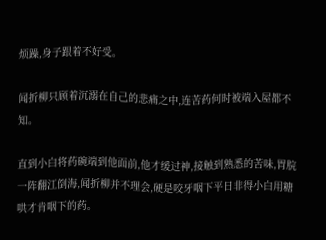烦躁,身子跟着不好受。

闻折柳只顾着沉溺在自己的悲痛之中,连苦药何时被端入屋都不知。

直到小白将药碗端到他面前,他才缓过神,接触到熟悉的苦味,胃脘一阵翻江倒海,闻折柳并不理会,硬是咬牙咽下平日非得小白用糖哄才肯咽下的药。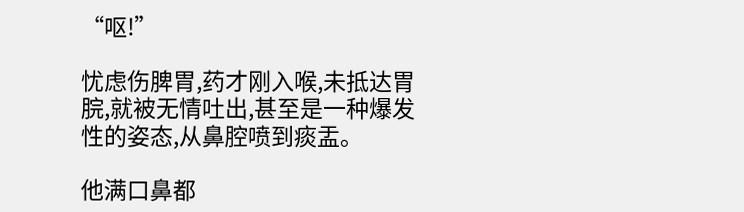“呕!”

忧虑伤脾胃,药才刚入喉,未抵达胃脘,就被无情吐出,甚至是一种爆发性的姿态,从鼻腔喷到痰盂。

他满口鼻都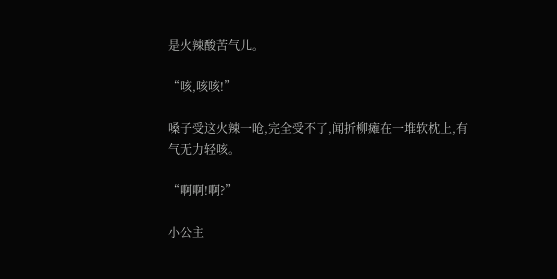是火辣酸苦气儿。

“咳,咳咳!”

嗓子受这火辣一呛,完全受不了,闻折柳瘫在一堆软枕上,有气无力轻咳。

“啊啊!啊?”

小公主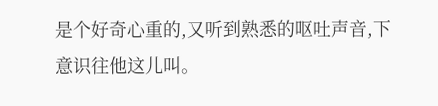是个好奇心重的,又听到熟悉的呕吐声音,下意识往他这儿叫。